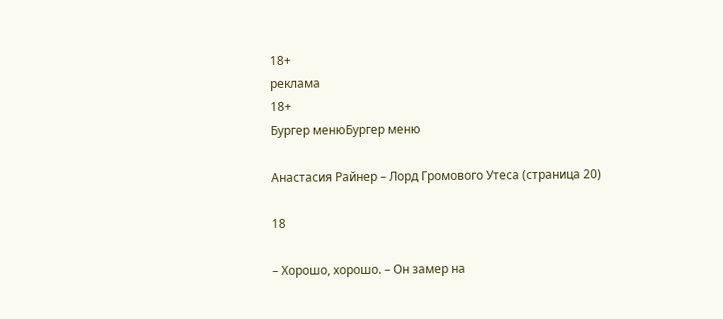18+
реклама
18+
Бургер менюБургер меню

Анастасия Райнер – Лорд Громового Утеса (страница 20)

18

– Хорошо, хорошо. – Он замер на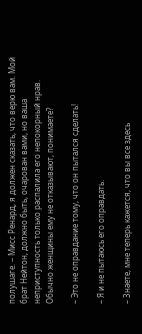полушаге. – Мисс Ренард, я должен сказать, что верю вам. Мой брат Нейтон, должно быть, очарован вами, но ваша неприступность только распалила его непокорный нрав. Обычно женщины ему не отказывают, понимаете?

– Это не оправдание тому, что он пытался сделать!

– Я и не пытаюсь его оправдать.

– Знаете, мне теперь кажется, что вы все здесь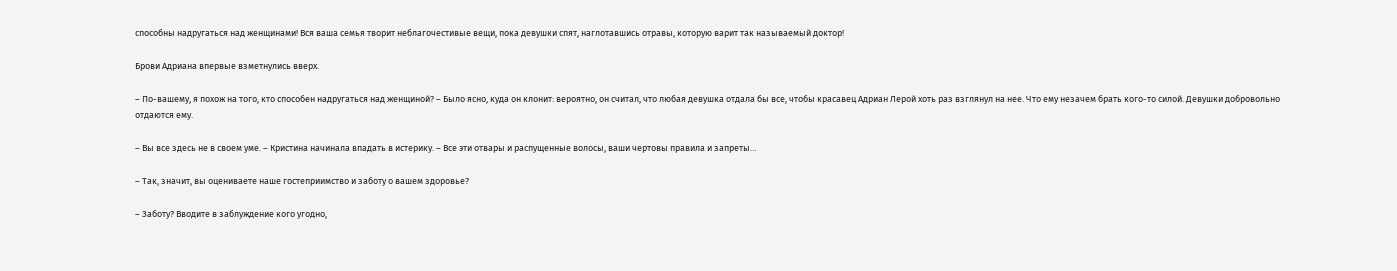способны надругаться над женщинами! Вся ваша семья творит неблагочестивые вещи, пока девушки спят, наглотавшись отравы, которую варит так называемый доктор!

Брови Адриана впервые взметнулись вверх.

– По-вашему, я похож на того, кто способен надругаться над женщиной? – Было ясно, куда он клонит: вероятно, он считал, что любая девушка отдала бы все, чтобы красавец Адриан Лерой хоть раз взглянул на нее. Что ему незачем брать кого-то силой. Девушки добровольно отдаются ему.

– Вы все здесь не в своем уме. – Кристина начинала впадать в истерику. – Все эти отвары и распущенные волосы, ваши чертовы правила и запреты…

– Так, значит, вы оцениваете наше гостеприимство и заботу о вашем здоровье?

– Заботу? Вводите в заблуждение кого угодно,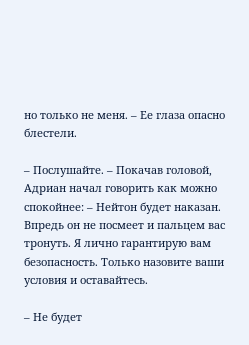но только не меня. – Ее глаза опасно блестели.

– Послушайте. – Покачав головой, Адриан начал говорить как можно спокойнее: – Нейтон будет наказан. Впредь он не посмеет и пальцем вас тронуть. Я лично гарантирую вам безопасность. Только назовите ваши условия и оставайтесь.

– Не будет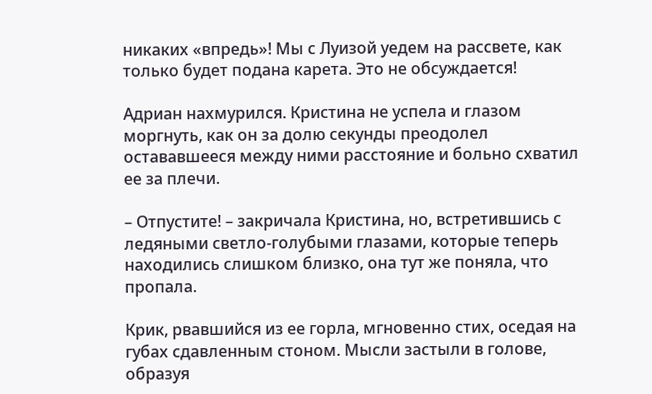никаких «впредь»! Мы с Луизой уедем на рассвете, как только будет подана карета. Это не обсуждается!

Адриан нахмурился. Кристина не успела и глазом моргнуть, как он за долю секунды преодолел остававшееся между ними расстояние и больно схватил ее за плечи.

– Отпустите! – закричала Кристина, но, встретившись с ледяными светло-голубыми глазами, которые теперь находились слишком близко, она тут же поняла, что пропала.

Крик, рвавшийся из ее горла, мгновенно стих, оседая на губах сдавленным стоном. Мысли застыли в голове, образуя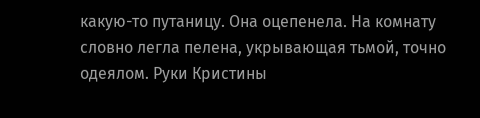какую-то путаницу. Она оцепенела. На комнату словно легла пелена, укрывающая тьмой, точно одеялом. Руки Кристины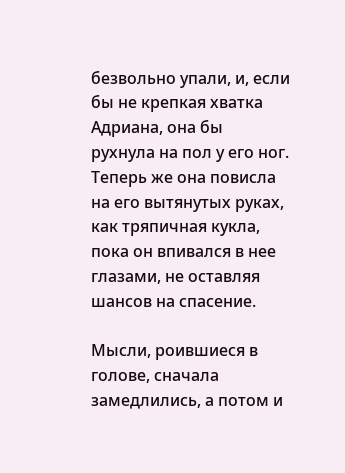безвольно упали, и, если бы не крепкая хватка Адриана, она бы рухнула на пол у его ног. Теперь же она повисла на его вытянутых руках, как тряпичная кукла, пока он впивался в нее глазами, не оставляя шансов на спасение.

Мысли, роившиеся в голове, сначала замедлились, а потом и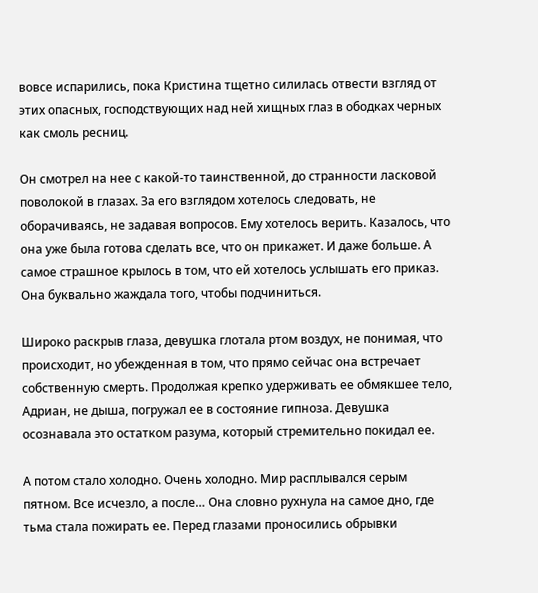вовсе испарились, пока Кристина тщетно силилась отвести взгляд от этих опасных, господствующих над ней хищных глаз в ободках черных как смоль ресниц.

Он смотрел на нее с какой-то таинственной, до странности ласковой поволокой в глазах. За его взглядом хотелось следовать, не оборачиваясь, не задавая вопросов. Ему хотелось верить. Казалось, что она уже была готова сделать все, что он прикажет. И даже больше. А самое страшное крылось в том, что ей хотелось услышать его приказ. Она буквально жаждала того, чтобы подчиниться.

Широко раскрыв глаза, девушка глотала ртом воздух, не понимая, что происходит, но убежденная в том, что прямо сейчас она встречает собственную смерть. Продолжая крепко удерживать ее обмякшее тело, Адриан, не дыша, погружал ее в состояние гипноза. Девушка осознавала это остатком разума, который стремительно покидал ее.

А потом стало холодно. Очень холодно. Мир расплывался серым пятном. Все исчезло, а после… Она словно рухнула на самое дно, где тьма стала пожирать ее. Перед глазами проносились обрывки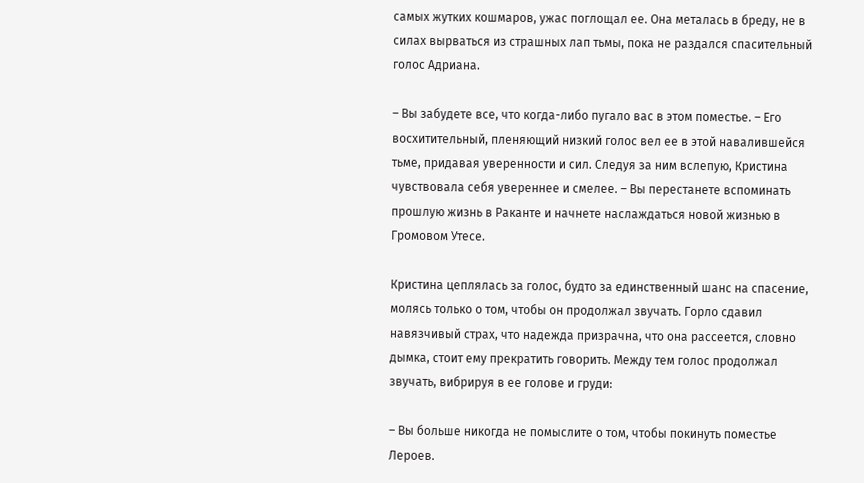самых жутких кошмаров, ужас поглощал ее. Она металась в бреду, не в силах вырваться из страшных лап тьмы, пока не раздался спасительный голос Адриана.

– Вы забудете все, что когда-либо пугало вас в этом поместье. – Его восхитительный, пленяющий низкий голос вел ее в этой навалившейся тьме, придавая уверенности и сил. Следуя за ним вслепую, Кристина чувствовала себя увереннее и смелее. – Вы перестанете вспоминать прошлую жизнь в Раканте и начнете наслаждаться новой жизнью в Громовом Утесе.

Кристина цеплялась за голос, будто за единственный шанс на спасение, молясь только о том, чтобы он продолжал звучать. Горло сдавил навязчивый страх, что надежда призрачна, что она рассеется, словно дымка, стоит ему прекратить говорить. Между тем голос продолжал звучать, вибрируя в ее голове и груди:

– Вы больше никогда не помыслите о том, чтобы покинуть поместье Лероев.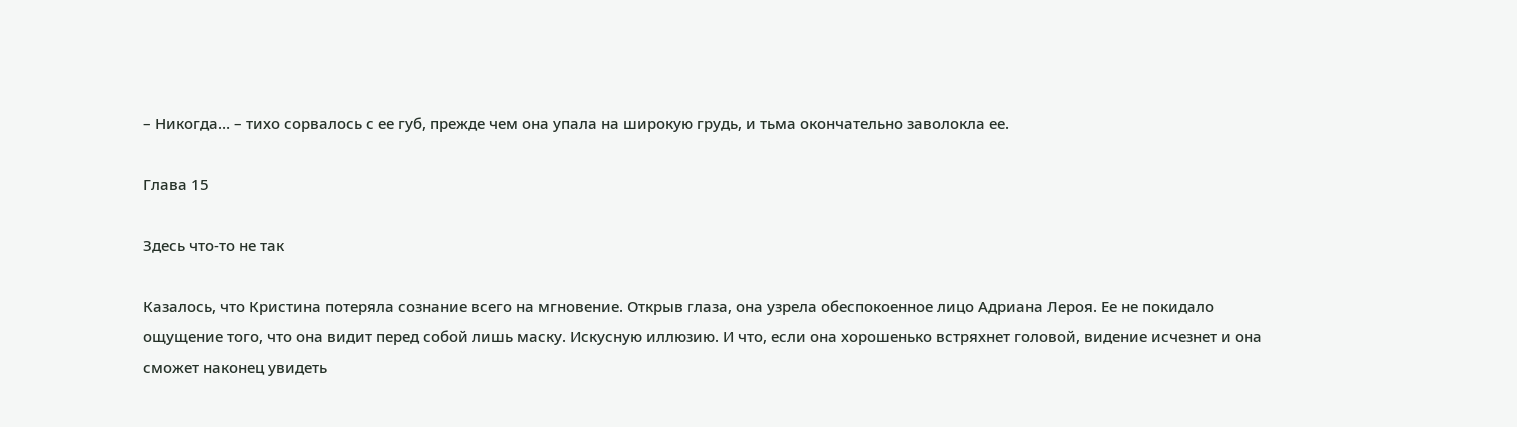– Никогда… – тихо сорвалось с ее губ, прежде чем она упала на широкую грудь, и тьма окончательно заволокла ее.

Глава 15

Здесь что-то не так

Казалось, что Кристина потеряла сознание всего на мгновение. Открыв глаза, она узрела обеспокоенное лицо Адриана Лероя. Ее не покидало ощущение того, что она видит перед собой лишь маску. Искусную иллюзию. И что, если она хорошенько встряхнет головой, видение исчезнет и она сможет наконец увидеть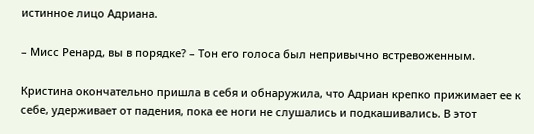истинное лицо Адриана.

– Мисс Ренард, вы в порядке? – Тон его голоса был непривычно встревоженным.

Кристина окончательно пришла в себя и обнаружила, что Адриан крепко прижимает ее к себе, удерживает от падения, пока ее ноги не слушались и подкашивались. В этот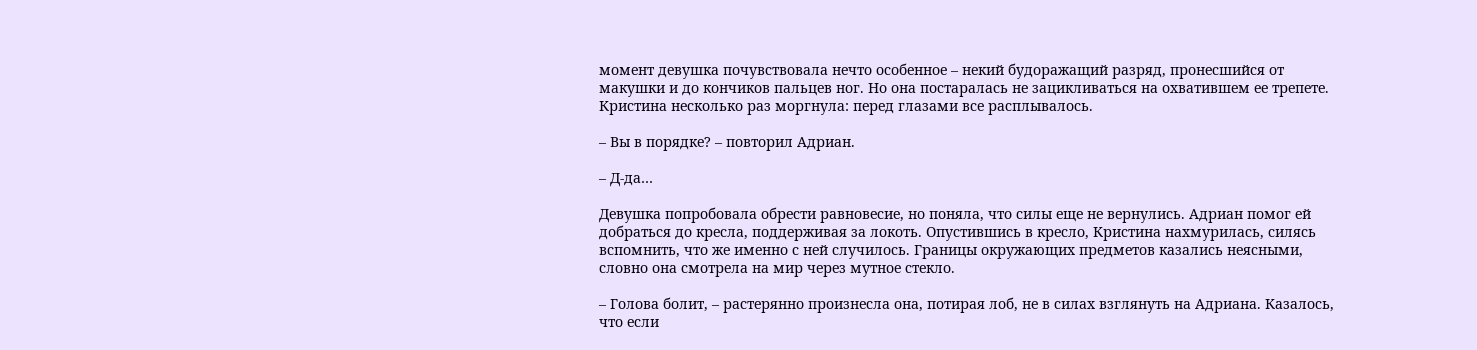момент девушка почувствовала нечто особенное – некий будоражащий разряд, пронесшийся от макушки и до кончиков пальцев ног. Но она постаралась не зацикливаться на охватившем ее трепете. Кристина несколько раз моргнула: перед глазами все расплывалось.

– Вы в порядке? – повторил Адриан.

– Д-да…

Девушка попробовала обрести равновесие, но поняла, что силы еще не вернулись. Адриан помог ей добраться до кресла, поддерживая за локоть. Опустившись в кресло, Кристина нахмурилась, силясь вспомнить, что же именно с ней случилось. Границы окружающих предметов казались неясными, словно она смотрела на мир через мутное стекло.

– Голова болит, – растерянно произнесла она, потирая лоб, не в силах взглянуть на Адриана. Казалось, что если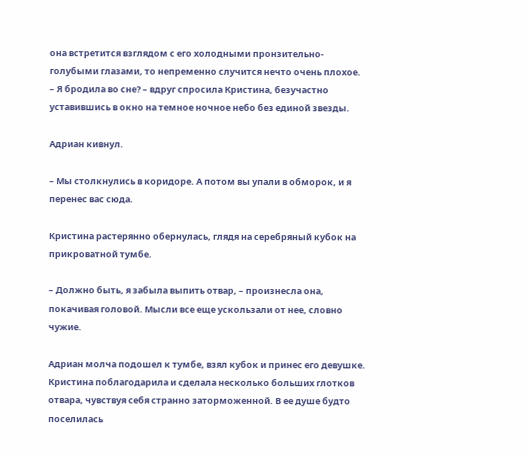она встретится взглядом с его холодными пронзительно-голубыми глазами, то непременно случится нечто очень плохое. – Я бродила во сне? – вдруг спросила Кристина, безучастно уставившись в окно на темное ночное небо без единой звезды.

Адриан кивнул.

– Мы столкнулись в коридоре. А потом вы упали в обморок, и я перенес вас сюда.

Кристина растерянно обернулась, глядя на серебряный кубок на прикроватной тумбе.

– Должно быть, я забыла выпить отвар, – произнесла она, покачивая головой. Мысли все еще ускользали от нее, словно чужие.

Адриан молча подошел к тумбе, взял кубок и принес его девушке. Кристина поблагодарила и сделала несколько больших глотков отвара, чувствуя себя странно заторможенной. В ее душе будто поселилась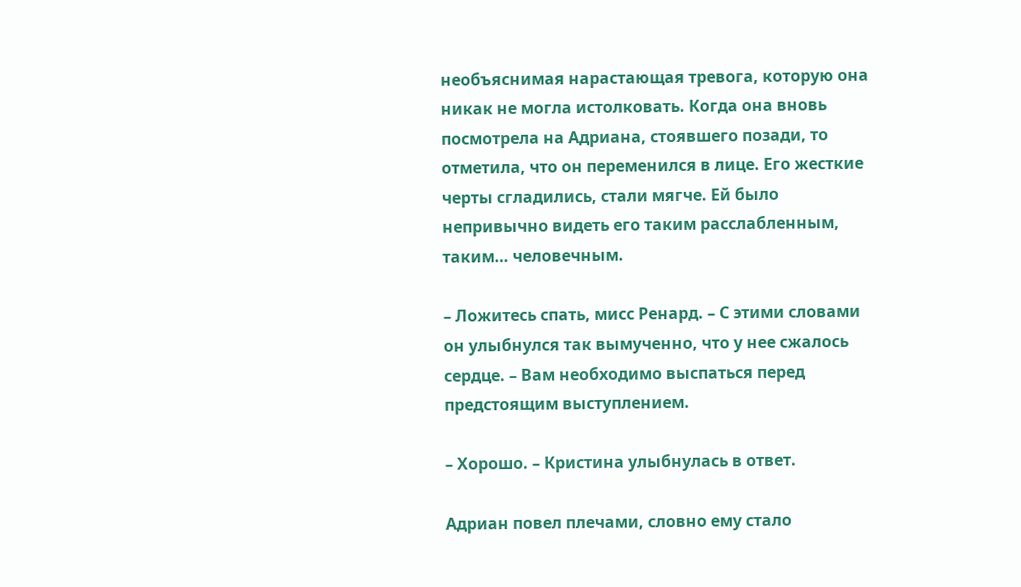необъяснимая нарастающая тревога, которую она никак не могла истолковать. Когда она вновь посмотрела на Адриана, стоявшего позади, то отметила, что он переменился в лице. Его жесткие черты сгладились, стали мягче. Ей было непривычно видеть его таким расслабленным, таким… человечным.

– Ложитесь спать, мисс Ренард. – С этими словами он улыбнулся так вымученно, что у нее сжалось сердце. – Вам необходимо выспаться перед предстоящим выступлением.

– Хорошо. – Кристина улыбнулась в ответ.

Адриан повел плечами, словно ему стало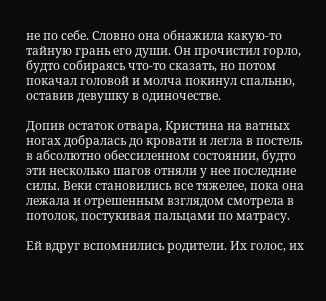не по себе. Словно она обнажила какую-то тайную грань его души. Он прочистил горло, будто собираясь что-то сказать, но потом покачал головой и молча покинул спальню, оставив девушку в одиночестве.

Допив остаток отвара, Кристина на ватных ногах добралась до кровати и легла в постель в абсолютно обессиленном состоянии, будто эти несколько шагов отняли у нее последние силы. Веки становились все тяжелее, пока она лежала и отрешенным взглядом смотрела в потолок, постукивая пальцами по матрасу.

Ей вдруг вспомнились родители. Их голос, их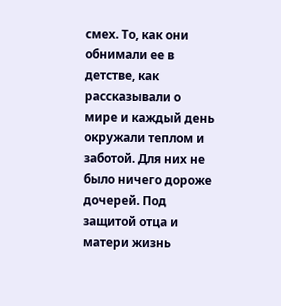смех. То, как они обнимали ее в детстве, как рассказывали о мире и каждый день окружали теплом и заботой. Для них не было ничего дороже дочерей. Под защитой отца и матери жизнь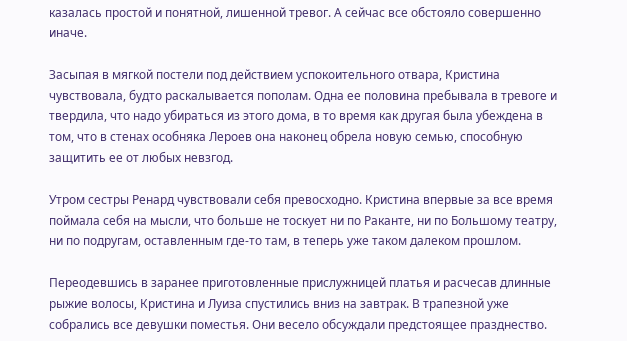казалась простой и понятной, лишенной тревог. А сейчас все обстояло совершенно иначе.

Засыпая в мягкой постели под действием успокоительного отвара, Кристина чувствовала, будто раскалывается пополам. Одна ее половина пребывала в тревоге и твердила, что надо убираться из этого дома, в то время как другая была убеждена в том, что в стенах особняка Лероев она наконец обрела новую семью, способную защитить ее от любых невзгод.

Утром сестры Ренард чувствовали себя превосходно. Кристина впервые за все время поймала себя на мысли, что больше не тоскует ни по Раканте, ни по Большому театру, ни по подругам, оставленным где-то там, в теперь уже таком далеком прошлом.

Переодевшись в заранее приготовленные прислужницей платья и расчесав длинные рыжие волосы, Кристина и Луиза спустились вниз на завтрак. В трапезной уже собрались все девушки поместья. Они весело обсуждали предстоящее празднество.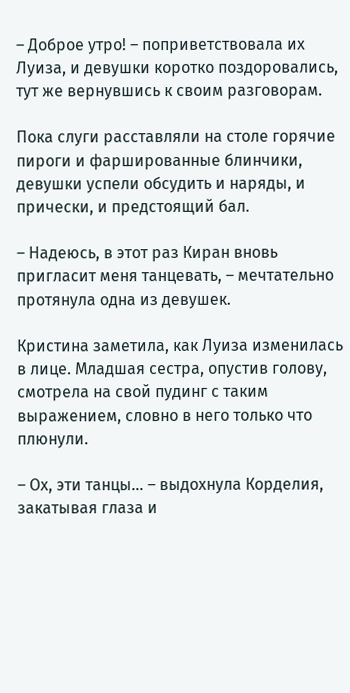– Доброе утро! – поприветствовала их Луиза, и девушки коротко поздоровались, тут же вернувшись к своим разговорам.

Пока слуги расставляли на столе горячие пироги и фаршированные блинчики, девушки успели обсудить и наряды, и прически, и предстоящий бал.

– Надеюсь, в этот раз Киран вновь пригласит меня танцевать, – мечтательно протянула одна из девушек.

Кристина заметила, как Луиза изменилась в лице. Младшая сестра, опустив голову, смотрела на свой пудинг с таким выражением, словно в него только что плюнули.

– Ох, эти танцы… – выдохнула Корделия, закатывая глаза и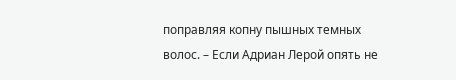поправляя копну пышных темных волос. – Если Адриан Лерой опять не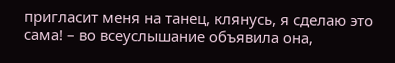пригласит меня на танец, клянусь, я сделаю это сама! – во всеуслышание объявила она,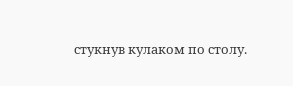стукнув кулаком по столу.